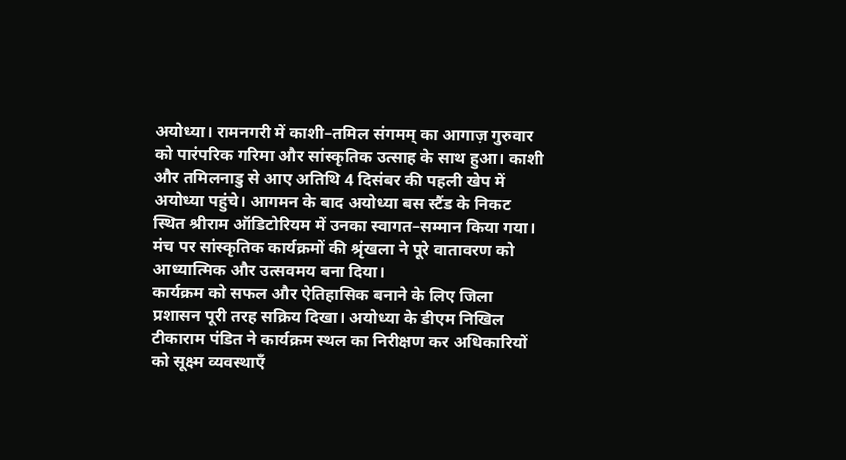अयोध्या। रामनगरी में काशी–तमिल संगमम् का आगाज़ गुरुवार को पारंपरिक गरिमा और सांस्कृतिक उत्साह के साथ हुआ। काशी और तमिलनाडु से आए अतिथि 4 दिसंबर की पहली खेप में अयोध्या पहुंचे। आगमन के बाद अयोध्या बस स्टैंड के निकट स्थित श्रीराम ऑडिटोरियम में उनका स्वागत–सम्मान किया गया। मंच पर सांस्कृतिक कार्यक्रमों की श्रृंखला ने पूरे वातावरण को आध्यात्मिक और उत्सवमय बना दिया।
कार्यक्रम को सफल और ऐतिहासिक बनाने के लिए जिला प्रशासन पूरी तरह सक्रिय दिखा। अयोध्या के डीएम निखिल टीकाराम पंडित ने कार्यक्रम स्थल का निरीक्षण कर अधिकारियों को सूक्ष्म व्यवस्थाएँ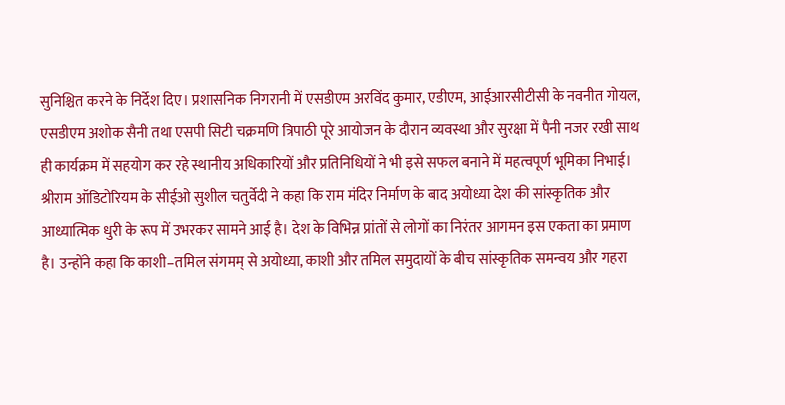सुनिश्चित करने के निर्देश दिए। प्रशासनिक निगरानी में एसडीएम अरविंद कुमार, एडीएम, आईआरसीटीसी के नवनीत गोयल, एसडीएम अशोक सैनी तथा एसपी सिटी चक्रमणि त्रिपाठी पूरे आयोजन के दौरान व्यवस्था और सुरक्षा में पैनी नजर रखी साथ ही कार्यक्रम में सहयोग कर रहे स्थानीय अधिकारियों और प्रतिनिधियों ने भी इसे सफल बनाने में महत्वपूर्ण भूमिका निभाई।
श्रीराम ऑडिटोरियम के सीईओ सुशील चतुर्वेदी ने कहा कि राम मंदिर निर्माण के बाद अयोध्या देश की सांस्कृतिक और आध्यात्मिक धुरी के रूप में उभरकर सामने आई है। देश के विभिन्न प्रांतों से लोगों का निरंतर आगमन इस एकता का प्रमाण है। उन्होंने कहा कि काशी–तमिल संगमम् से अयोध्या, काशी और तमिल समुदायों के बीच सांस्कृतिक समन्वय और गहरा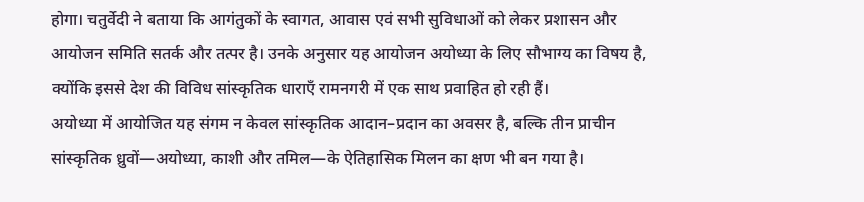होगा। चतुर्वेदी ने बताया कि आगंतुकों के स्वागत, आवास एवं सभी सुविधाओं को लेकर प्रशासन और आयोजन समिति सतर्क और तत्पर है। उनके अनुसार यह आयोजन अयोध्या के लिए सौभाग्य का विषय है, क्योंकि इससे देश की विविध सांस्कृतिक धाराएँ रामनगरी में एक साथ प्रवाहित हो रही हैं।
अयोध्या में आयोजित यह संगम न केवल सांस्कृतिक आदान–प्रदान का अवसर है, बल्कि तीन प्राचीन सांस्कृतिक ध्रुवों—अयोध्या, काशी और तमिल—के ऐतिहासिक मिलन का क्षण भी बन गया है।